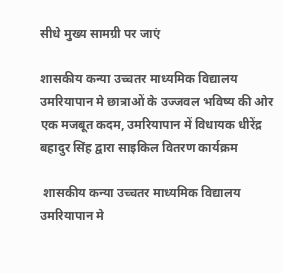सीधे मुख्य सामग्री पर जाएं

शासकीय कन्या उच्चतर माध्यमिक विद्यालय उमरियापान मे छात्राओं के उज्जवल भविष्य की ओर एक मजबूत कदम, उमरियापान में विधायक धीरेंद्र बहादुर सिंह द्वारा साइकिल वितरण कार्यक्रम

 शासकीय कन्या उच्चतर माध्यमिक विद्यालय उमरियापान मे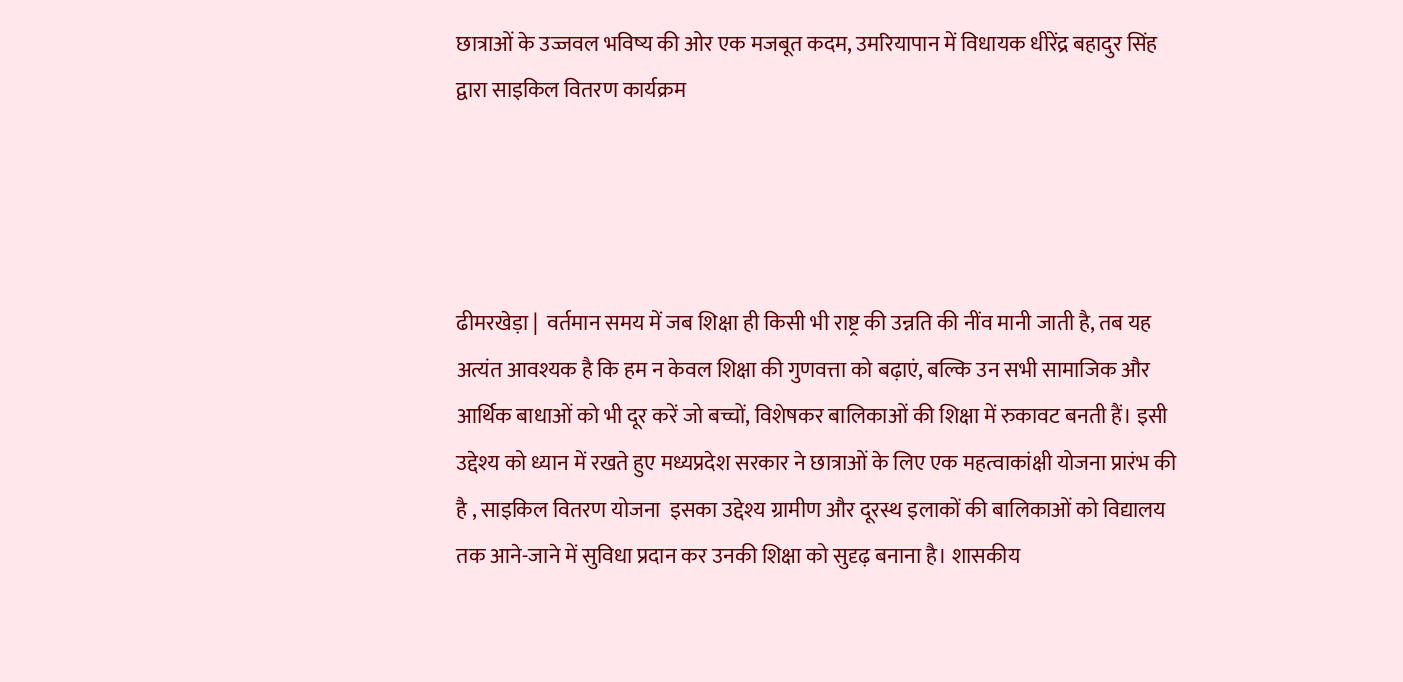छात्राओं के उज्जवल भविष्य की ओर एक मजबूत कदम, उमरियापान में विधायक धीरेंद्र बहादुर सिंह द्वारा साइकिल वितरण कार्यक्रम




ढीमरखेड़ा |  वर्तमान समय में जब शिक्षा ही किसी भी राष्ट्र की उन्नति की नींव मानी जाती है, तब यह अत्यंत आवश्यक है कि हम न केवल शिक्षा की गुणवत्ता को बढ़ाएं, बल्कि उन सभी सामाजिक और आर्थिक बाधाओं को भी दूर करें जो बच्चों, विशेषकर बालिकाओं की शिक्षा में रुकावट बनती हैं। इसी उद्देश्य को ध्यान में रखते हुए मध्यप्रदेश सरकार ने छात्राओं के लिए एक महत्वाकांक्षी योजना प्रारंभ की है , साइकिल वितरण योजना  इसका उद्देश्य ग्रामीण और दूरस्थ इलाकों की बालिकाओं को विद्यालय तक आने-जाने में सुविधा प्रदान कर उनकी शिक्षा को सुदृढ़ बनाना है। शासकीय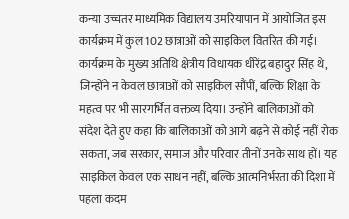कन्या उच्चतर माध्यमिक विद्यालय उमरियापान में आयोजित इस कार्यक्रम में कुल 102 छात्राओं को साइकिल वितरित की गई। कार्यक्रम के मुख्य अतिथि क्षेत्रीय विधायक धीरेंद्र बहादुर सिंह थे, जिन्होंने न केवल छात्राओं को साइकिल सौंपीं, बल्कि शिक्षा के महत्व पर भी सारगर्भित वक्तव्य दिया। उन्होंने बालिकाओं को संदेश देते हुए कहा कि बालिकाओं को आगे बढ़ने से कोई नहीं रोक सकता, जब सरकार, समाज और परिवार तीनों उनके साथ हों। यह साइकिल केवल एक साधन नहीं, बल्कि आत्मनिर्भरता की दिशा में पहला कदम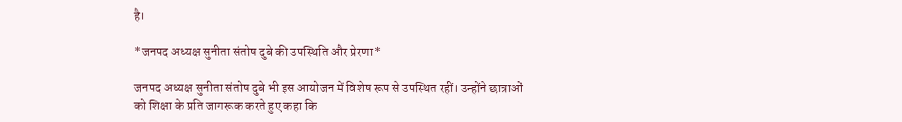है।

*जनपद अध्यक्ष सुनीता संतोष दुबे की उपस्थिति और प्रेरणा*

जनपद अध्यक्ष सुनीता संतोष दुबे भी इस आयोजन में विशेष रूप से उपस्थित रहीं। उन्होंने छात्राओं को शिक्षा के प्रति जागरूक करते हुए कहा कि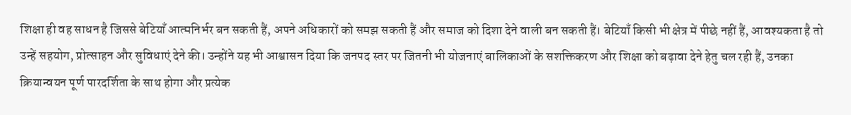शिक्षा ही वह साधन है जिससे बेटियाँ आत्मनिर्भर बन सकती हैं, अपने अधिकारों को समझ सकती हैं और समाज को दिशा देने वाली बन सकती हैं। बेटियाँ किसी भी क्षेत्र में पीछे नहीं हैं, आवश्यकता है तो उन्हें सहयोग, प्रोत्साहन और सुविधाएं देने की। उन्होंने यह भी आश्वासन दिया कि जनपद स्तर पर जितनी भी योजनाएं बालिकाओं के सशक्तिकरण और शिक्षा को बढ़ावा देने हेतु चल रही हैं, उनका क्रियान्वयन पूर्ण पारदर्शिता के साथ होगा और प्रत्येक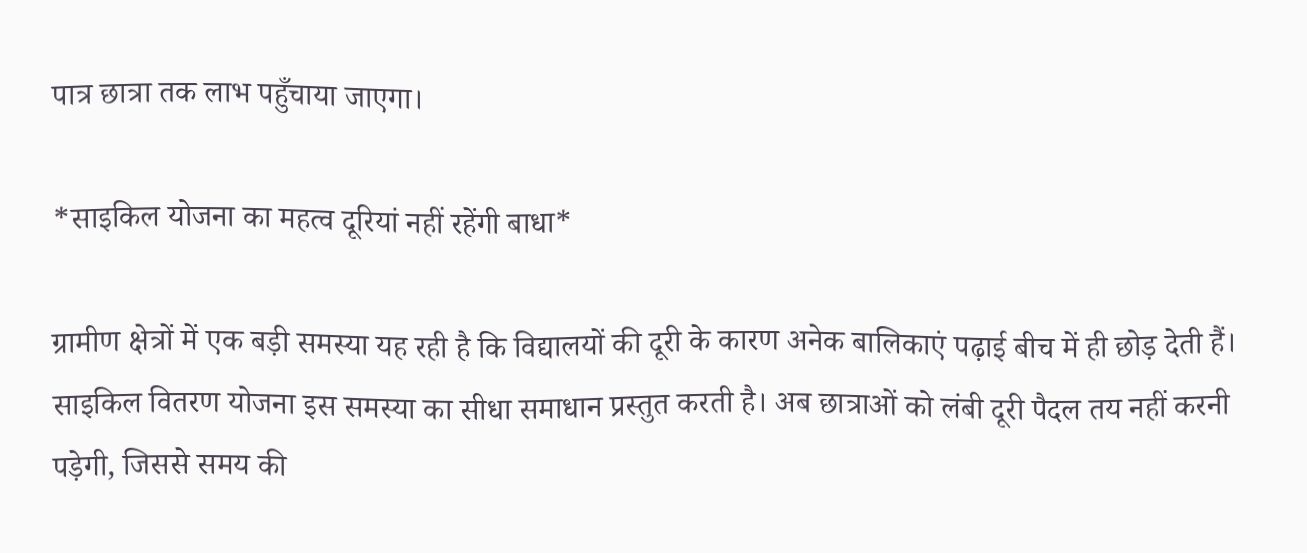पात्र छात्रा तक लाभ पहुँचाया जाएगा।

*साइकिल योजना का महत्व दूरियां नहीं रहेंगी बाधा*

ग्रामीण क्षेत्रों में एक बड़ी समस्या यह रही है कि विद्यालयों की दूरी के कारण अनेक बालिकाएं पढ़ाई बीच में ही छोड़ देती हैं। साइकिल वितरण योजना इस समस्या का सीधा समाधान प्रस्तुत करती है। अब छात्राओं को लंबी दूरी पैदल तय नहीं करनी पड़ेगी, जिससे समय की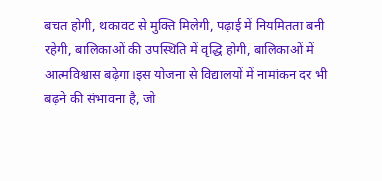बचत होगी, थकावट से मुक्ति मिलेगी, पढ़ाई में नियमितता बनी रहेगी, बालिकाओं की उपस्थिति में वृद्धि होगी, बालिकाओं में आत्मविश्वास बढ़ेगा।इस योजना से विद्यालयों में नामांकन दर भी बढ़ने की संभावना है, जो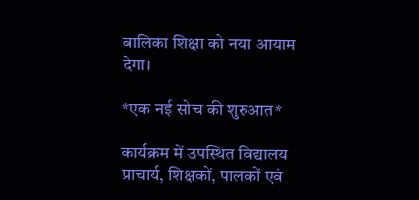बालिका शिक्षा को नया आयाम देगा।

*एक नई सोच की शुरुआत*

कार्यक्रम में उपस्थित विद्यालय प्राचार्य, शिक्षकों, पालकों एवं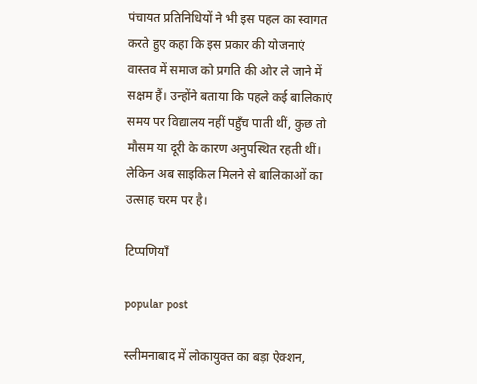पंचायत प्रतिनिधियों ने भी इस पहल का स्वागत करते हुए कहा कि इस प्रकार की योजनाएं वास्तव में समाज को प्रगति की ओर ले जाने में सक्षम हैं। उन्होंने बताया कि पहले कई बालिकाएं समय पर विद्यालय नहीं पहुँच पाती थीं, कुछ तो मौसम या दूरी के कारण अनुपस्थित रहती थीं। लेकिन अब साइकिल मिलने से बालिकाओं का उत्साह चरम पर है।

टिप्पणियाँ

popular post

स्लीमनाबाद में लोकायुक्त का बड़ा ऐक्शन,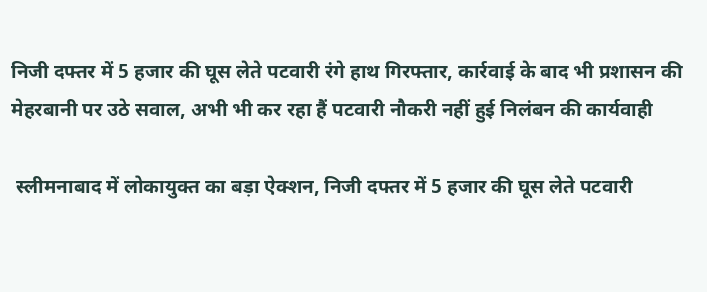निजी दफ्तर में 5 हजार की घूस लेते पटवारी रंगे हाथ गिरफ्तार, कार्रवाई के बाद भी प्रशासन की मेहरबानी पर उठे सवाल, अभी भी कर रहा हैं पटवारी नौकरी नहीं हुई निलंबन की कार्यवाही

 स्लीमनाबाद में लोकायुक्त का बड़ा ऐक्शन, निजी दफ्तर में 5 हजार की घूस लेते पटवारी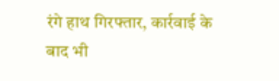रंगे हाथ गिरफ्तार, कार्रवाई के बाद भी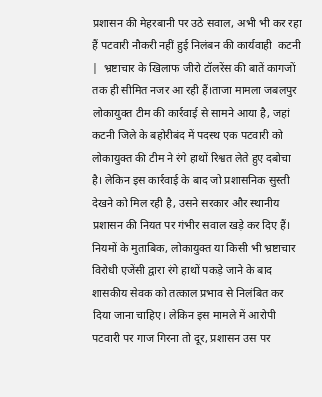प्रशासन की मेहरबानी पर उठे सवाल, अभी भी कर रहा हैं पटवारी नौकरी नहीं हुई निलंबन की कार्यवाही  कटनी |  भ्रष्टाचार के खिलाफ जीरो टॉलरेंस की बातें कागजों तक ही सीमित नजर आ रही हैं।ताजा मामला जबलपुर लोकायुक्त टीम की कार्रवाई से सामने आया है, जहां कटनी जिले के बहोरीबंद में पदस्थ एक पटवारी को लोकायुक्त की टीम ने रंगे हाथों रिश्वत लेते हुए दबोचा है। लेकिन इस कार्रवाई के बाद जो प्रशासनिक सुस्ती देखने को मिल रही है, उसने सरकार और स्थानीय प्रशासन की नियत पर गंभीर सवाल खड़े कर दिए हैं। नियमों के मुताबिक, लोकायुक्त या किसी भी भ्रष्टाचार विरोधी एजेंसी द्वारा रंगे हाथों पकड़े जाने के बाद शासकीय सेवक को तत्काल प्रभाव से निलंबित कर दिया जाना चाहिए। लेकिन इस मामले में आरोपी पटवारी पर गाज गिरना तो दूर, प्रशासन उस पर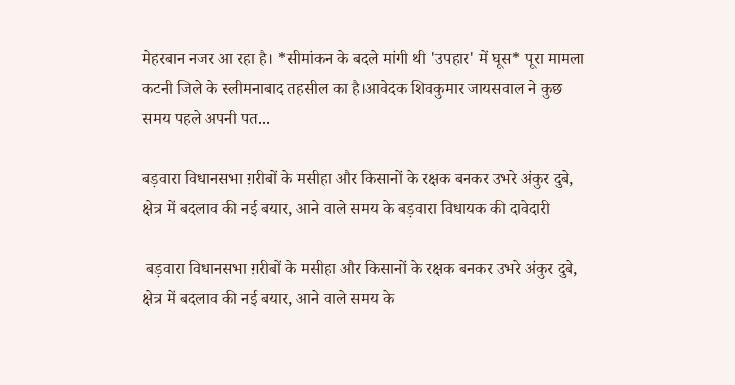मेहरबान नजर आ रहा है। *सीमांकन के बदले मांगी थी 'उपहार' में घूस* पूरा मामला कटनी जिले के स्लीमनाबाद तहसील का है।आवेदक शिवकुमार जायसवाल ने कुछ समय पहले अपनी पत...

बड़वारा विधानसभा ग़रीबों के मसीहा और किसानों के रक्षक बनकर उभरे अंकुर दुबे, क्षेत्र में बदलाव की नई बयार, आने वाले समय के बड़वारा विधायक की दावेदारी

 बड़वारा विधानसभा ग़रीबों के मसीहा और किसानों के रक्षक बनकर उभरे अंकुर दुबे, क्षेत्र में बदलाव की नई बयार, आने वाले समय के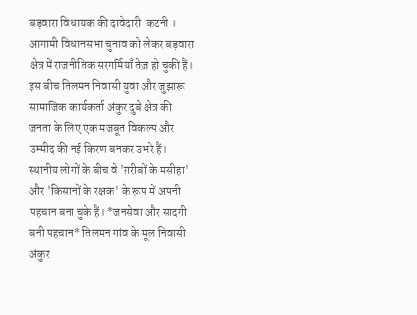बड़वारा विधायक की दावेदारी  कटनी ।  आगामी विधानसभा चुनाव को लेकर बड़वारा क्षेत्र में राजनीतिक सरगर्मियाँ तेज़ हो चुकी हैं। इस बीच तिलमन निवासी युवा और जुझारू सामाजिक कार्यकर्ता अंकुर दुबे क्षेत्र की जनता के लिए एक मजबूत विकल्प और उम्मीद की नई किरण बनकर उभरे हैं। स्थानीय लोगों के बीच वे 'ग़रीबों के मसीहा' और 'किसानों के रक्षक' के रूप में अपनी पहचान बना चुके हैं। *जनसेवा और सादगी बनी पहचान* तिलमन गांव के मूल निवासी अंकुर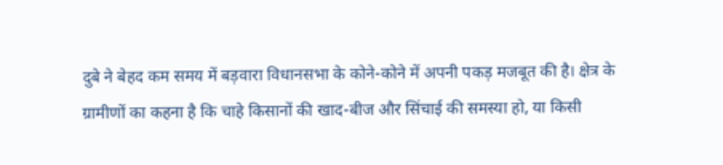दुबे ने बेहद कम समय में बड़वारा विधानसभा के कोने-कोने में अपनी पकड़ मजबूत की है। क्षेत्र के ग्रामीणों का कहना है कि चाहे किसानों की खाद-बीज और सिंचाई की समस्या हो, या किसी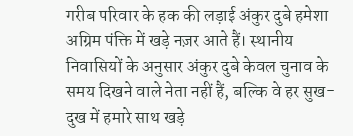गरीब परिवार के हक की लड़ाई अंकुर दुबे हमेशा अग्रिम पंक्ति में खड़े नज़र आते हैं। स्थानीय निवासियों के अनुसार अंकुर दुबे केवल चुनाव के समय दिखने वाले नेता नहीं हैं, बल्कि वे हर सुख-दुख में हमारे साथ खड़े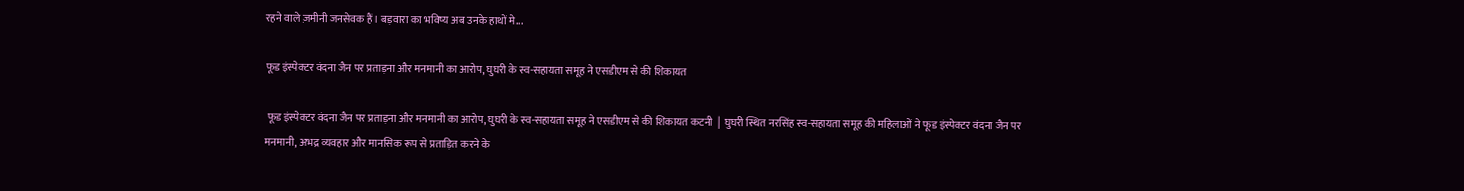रहने वाले ज़मीनी जनसेवक हैं। बड़वारा का भविष्य अब उनके हाथों मे...

फूड इंस्पेक्टर वंदना जैन पर प्रताड़ना और मनमानी का आरोप, घुघरी के स्व-सहायता समूह ने एसडीएम से की शिकायत

 फूड इंस्पेक्टर वंदना जैन पर प्रताड़ना और मनमानी का आरोप, घुघरी के स्व-सहायता समूह ने एसडीएम से की शिकायत कटनी  |  घुघरी स्थित नरसिंह स्व-सहायता समूह की महिलाओं ने फूड इंस्पेक्टर वंदना जैन पर मनमानी, अभद्र व्यवहार और मानसिक रूप से प्रताड़ित करने के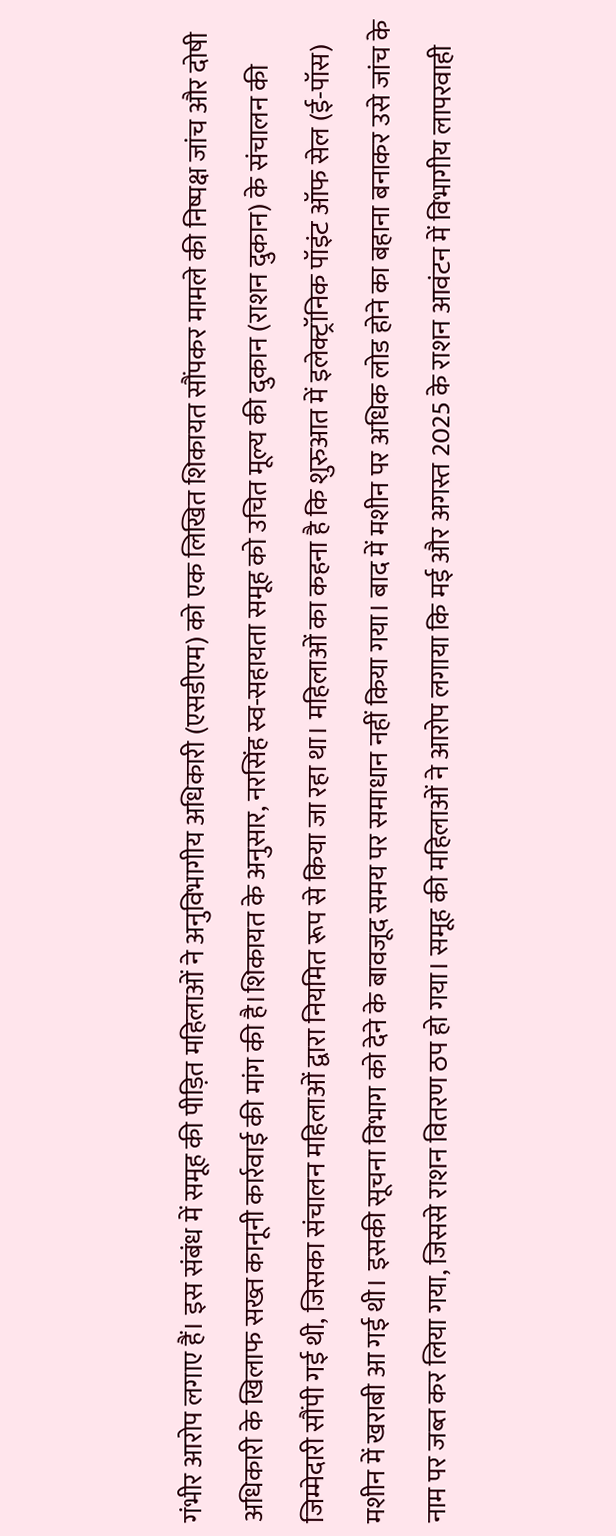गंभीर आरोप लगाए हैं। इस संबंध में समूह की पीड़ित महिलाओं ने अनुविभागीय अधिकारी (एसडीएम) को एक लिखित शिकायत सौंपकर मामले की निष्पक्ष जांच और दोषी अधिकारी के खिलाफ सख्त कानूनी कार्रवाई की मांग की है।शिकायत के अनुसार, नरसिंह स्व-सहायता समूह को उचित मूल्य की दुकान (राशन दुकान) के संचालन की जिम्मेदारी सौंपी गई थी, जिसका संचालन महिलाओं द्वारा नियमित रूप से किया जा रहा था। महिलाओं का कहना है कि शुरुआत में इलेक्ट्रॉनिक पॉइंट ऑफ सेल (ई-पॉस) मशीन में खराबी आ गई थी। इसकी सूचना विभाग को देने के बावजूद समय पर समाधान नहीं किया गया। बाद में मशीन पर अधिक लोड होने का बहाना बनाकर उसे जांच के नाम पर जब्त कर लिया गया, जिससे राशन वितरण ठप हो गया। समूह की महिलाओं ने आरोप लगाया कि मई और अगस्त 2025 के राशन आवंटन में विभागीय लापरवाही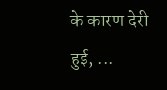के कारण देरी हुई, ...